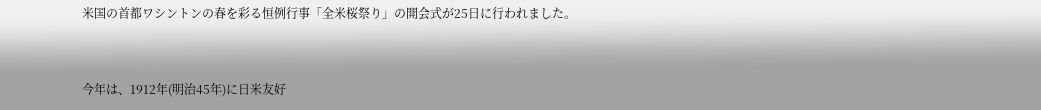米国の首都ワシントンの春を彩る恒例行事「全米桜祭り」の開会式が25日に行われました。


今年は、1912年(明治45年)に日米友好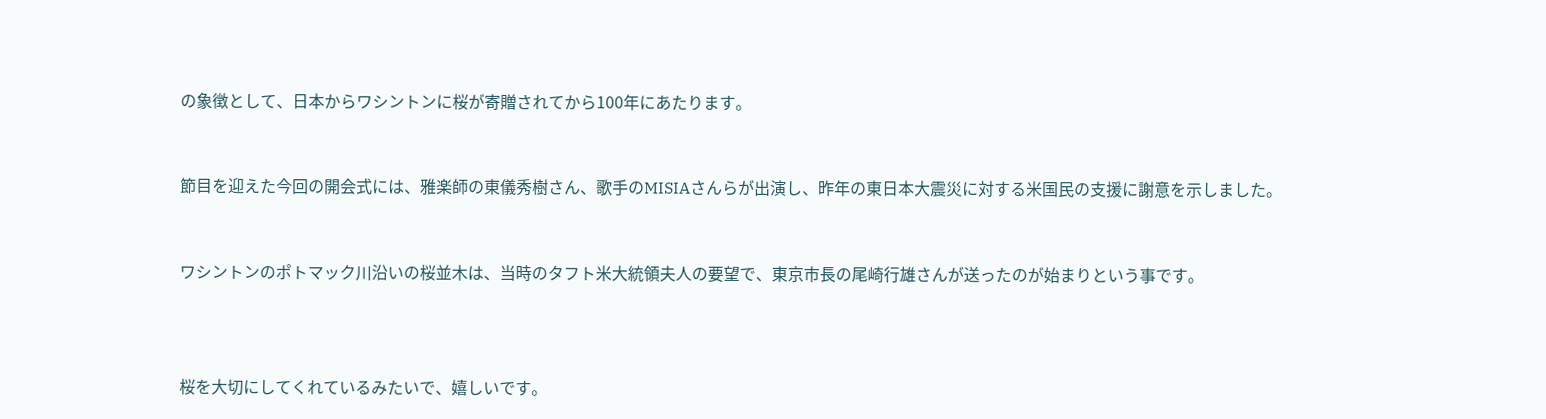の象徴として、日本からワシントンに桜が寄贈されてから100年にあたります。


節目を迎えた今回の開会式には、雅楽師の東儀秀樹さん、歌手のMISIAさんらが出演し、昨年の東日本大震災に対する米国民の支援に謝意を示しました。


ワシントンのポトマック川沿いの桜並木は、当時のタフト米大統領夫人の要望で、東京市長の尾崎行雄さんが送ったのが始まりという事です。



桜を大切にしてくれているみたいで、嬉しいです。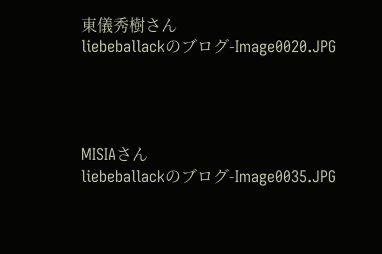東儀秀樹さん
liebeballackのブログ-Image0020.JPG




MISIAさん
liebeballackのブログ-Image0035.JPG